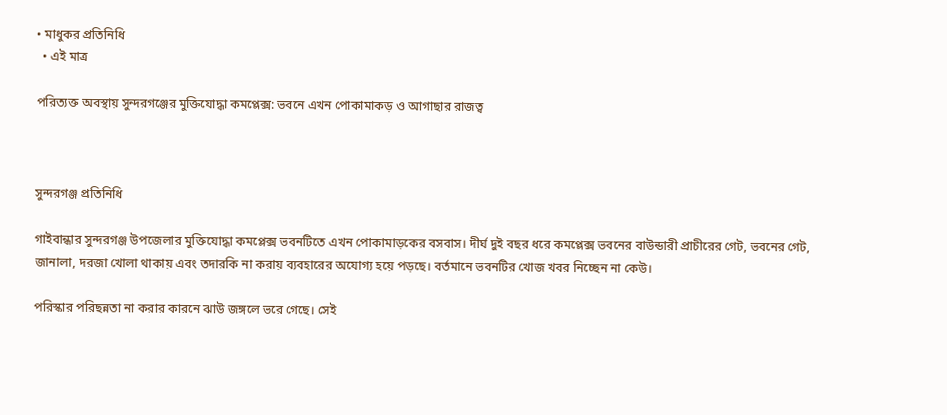• মাধুকর প্রতিনিধি
  • এই মাত্র

পরিত্যক্ত অবস্থায় সুন্দরগঞ্জের মুক্তিযোদ্ধা কমপ্লেক্স: ভবনে এখন পোকামাকড় ও আগাছার রাজত্ব



সুন্দরগঞ্জ প্রতিনিধি

গাইবান্ধার সুন্দরগঞ্জ উপজেলার মুক্তিযোদ্ধা কমপ্লেক্স ভবনটিতে এখন পোকামাড়কের বসবাস। দীর্ঘ দুই বছর ধরে কমপ্লেক্স ভবনের বাউন্ডারী প্রাচীরের গেট, ভবনের গেট, জানালা, দরজা খোলা থাকায় এবং তদারকি না করায় ব্যবহারের অযোগ্য হয়ে পড়ছে। বর্তমানে ভবনটির খোজ খবর নিচ্ছেন না কেউ।

পরিস্কার পরিছন্নতা না করার কারনে ঝাউ জঙ্গলে ভরে গেছে। সেই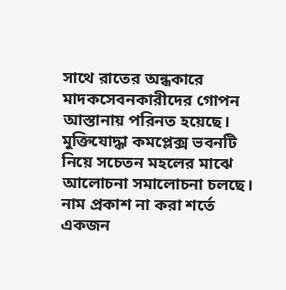সাথে রাতের অন্ধকারে মাদকসেবনকারীদের গোপন আস্তানায় পরিনত হয়েছে। মুক্তিযোদ্ধা কমপ্লেক্স ভবনটি নিয়ে সচেতন মহলের মাঝে আলোচনা সমালোচনা চলছে। নাম প্রকাশ না করা শর্তে একজন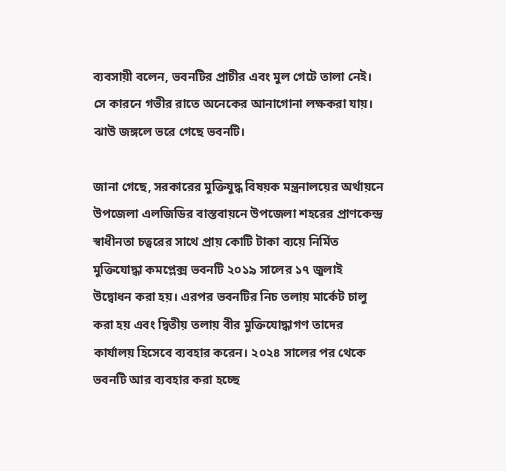ব্যবসায়ী বলেন, ভবনটির প্রাচীর এবং মুল গেটে তালা নেই। সে কারনে গভীর রাতে অনেকের আনাগোনা লক্ষকরা যায়। ঝাউ জঙ্গলে ভরে গেছে ভবনটি।

জানা গেছে, সরকারের মুক্তিযুদ্ধ বিষয়ক মন্ত্রনালয়ের অর্থায়নে উপজেলা এলজিডির বাস্তবায়নে উপজেলা শহরের প্রাণকেন্দ্র স্বাধীনতা চত্বরের সাথে প্রায় কোটি টাকা ব্যয়ে নির্মিত মুক্তিযোদ্ধা কমপ্লেক্স ভবনটি ২০১৯ সালের ১৭ জুলাই উদ্বোধন করা হয়। এরপর ভবনটির নিচ তলায় মার্কেট চালু করা হয় এবং দ্বিতীয় তলায় বীর মুক্তিযোদ্ধাগণ তাদের কার্যালয় হিসেবে ব্যবহার করেন। ২০২৪ সালের পর থেকে ভবনটি আর ব্যবহার করা হচ্ছে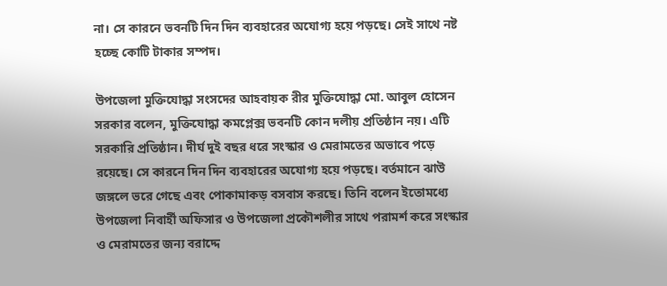না। সে কারনে ভবনটি দিন দিন ব্যবহারের অযোগ্য হয়ে পড়ছে। সেই সাথে নষ্ট হচ্ছে কোটি টাকার সম্পদ।

উপজেলা মুক্তিযোদ্ধা সংসদের আহবায়ক রীর মুক্তিযোদ্ধা মো. আবুল হোসেন সরকার বলেন, মুক্তিযোদ্ধা কমপ্লেক্স ভবনটি কোন দলীয় প্রতিষ্ঠান নয়। এটি সরকারি প্রতিষ্ঠান। দীর্ঘ দুই বছর ধরে সংস্কার ও মেরামতের অভাবে পড়ে রয়েছে। সে কারনে দিন দিন ব্যবহারের অযোগ্য হয়ে পড়ছে। বর্তমানে ঝাউ জঙ্গলে ভরে গেছে এবং পোকামাকড় বসবাস করছে। তিনি বলেন ইতোমধ্যে উপজেলা নিবার্হী অফিসার ও উপজেলা প্রকৌশলীর সাথে পরামর্শ করে সংস্কার ও মেরামতের জন্য বরাদ্দে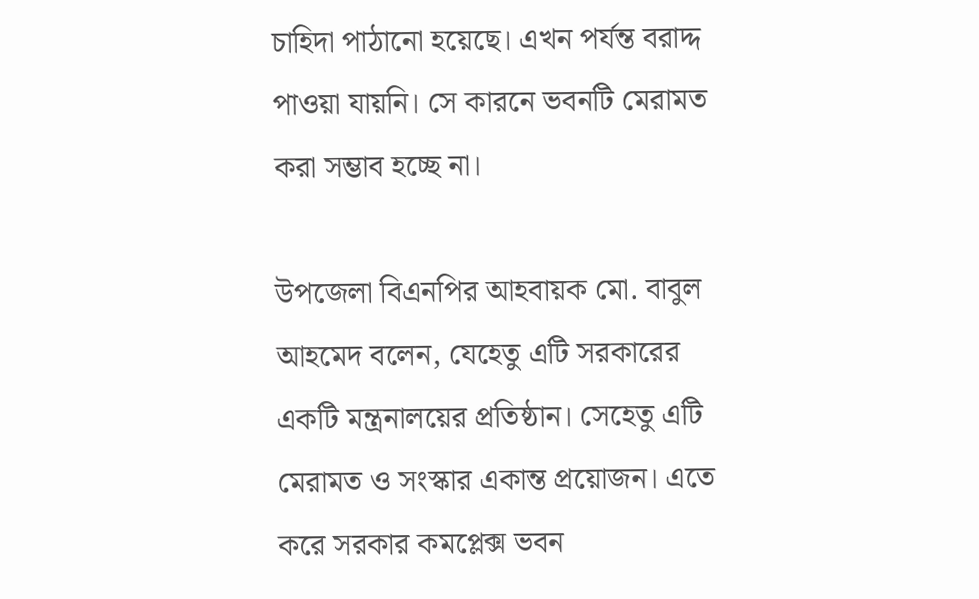চাহিদা পাঠানো হয়েছে। এখন পর্যন্ত বরাদ্দ পাওয়া যায়নি। সে কারনে ভবনটি মেরামত করা সম্ভাব হচ্ছে না।

উপজেলা বিএনপির আহবায়ক মো. বাবুল আহমেদ বলেন, যেহেতু এটি সরকারের একটি মন্ত্রনালয়ের প্রতিষ্ঠান। সেহেতু এটি মেরামত ও সংস্কার একান্ত প্রয়োজন। এতে করে সরকার কমপ্লেক্স ভবন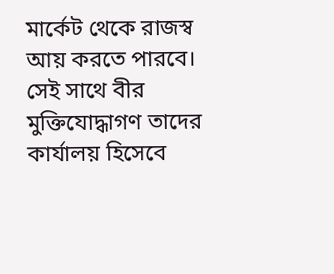মার্কেট থেকে রাজস্ব আয় করতে পারবে। সেই সাথে বীর মুক্তিযোদ্ধাগণ তাদের কার্যালয় হিসেবে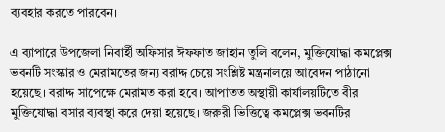ব্যবহার করতে পারবেন।

এ ব্যাপারে উপজেলা নিবার্হী অফিসার ঈফফাত জাহান তুলি বলেন, মুক্তিযোদ্ধা কমপ্লেক্স ভবনটি সংস্কার ও মেরামতের জন্য বরাদ্দ চেয়ে সংশ্লিষ্ট মন্ত্রনালয়ে আবেদন পাঠানো হয়েছে। বরাদ্দ সাপেক্ষে মেরামত করা হবে। আপাতত অস্থায়ী কার্যালয়টিতে বীর মুক্তিযোদ্ধা বসার ব্যবস্থা করে দেয়া হয়েছে। জরুরী ভিত্তিত্বে কমপ্লেক্স ভবনটির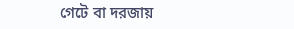গেটে বা দরজায়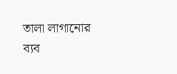তালা লাগানোর ব্যব